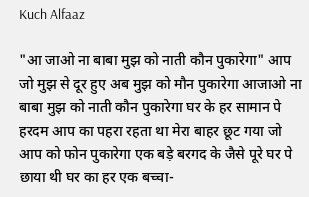Kuch Alfaaz

"आ जाओ ना बाबा मुझ को नाती कौन पुकारेगा" आप जो मुझ से दूर हुए अब मुझ को मौन पुकारेगा आजाओ ना बाबा मुझ को नाती कौन पुकारेगा घर के हर सामान पे हरदम आप का पहरा रहता था मेरा बाहर छूट गया जो आप को फोन पुकारेगा एक बड़े बरगद के जैसे पूरे घर पे छाया थी घर का हर एक बच्चा-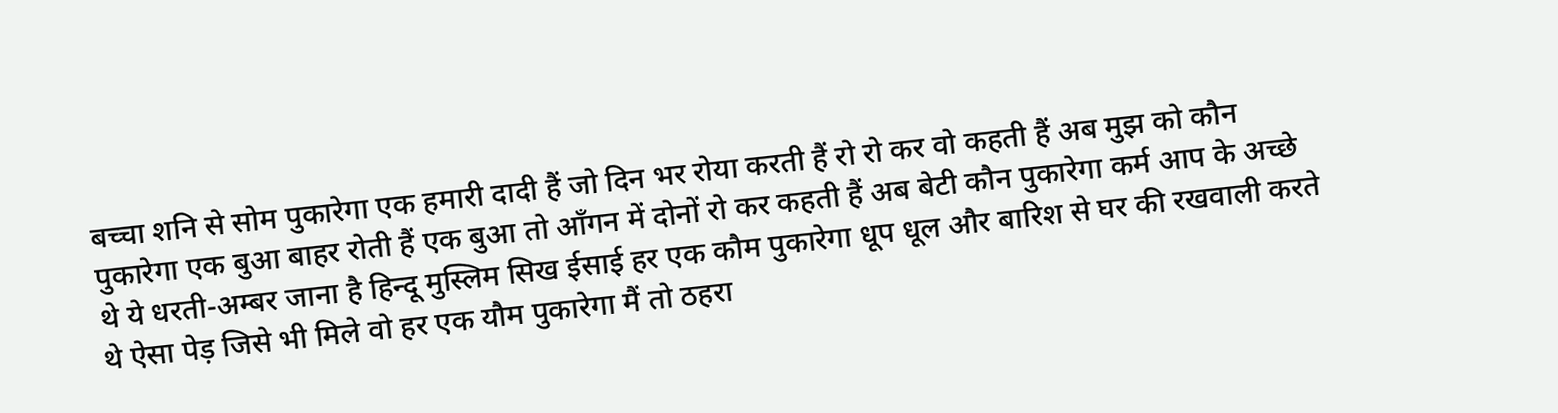बच्चा शनि से सोम पुकारेगा एक हमारी दादी हैं जो दिन भर रोया करती हैं रो रो कर वो कहती हैं अब मुझ को कौन पुकारेगा एक बुआ बाहर रोती हैं एक बुआ तो आँगन में दोनों रो कर कहती हैं अब बेटी कौन पुकारेगा कर्म आप के अच्छे थे ये धरती-अम्बर जाना है हिन्दू मुस्लिम सिख ईसाई हर एक कौम पुकारेगा धूप धूल और बारिश से घर की रखवाली करते थे ऐसा पेड़ जिसे भी मिले वो हर एक यौम पुकारेगा मैं तो ठहरा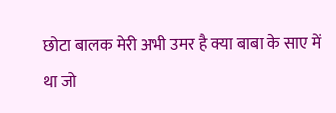छोटा बालक मेरी अभी उमर है क्या बाबा के साए में था जो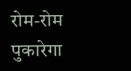रोम-रोम पुकारेगा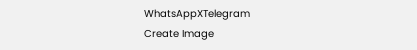WhatsAppXTelegram
Create Image